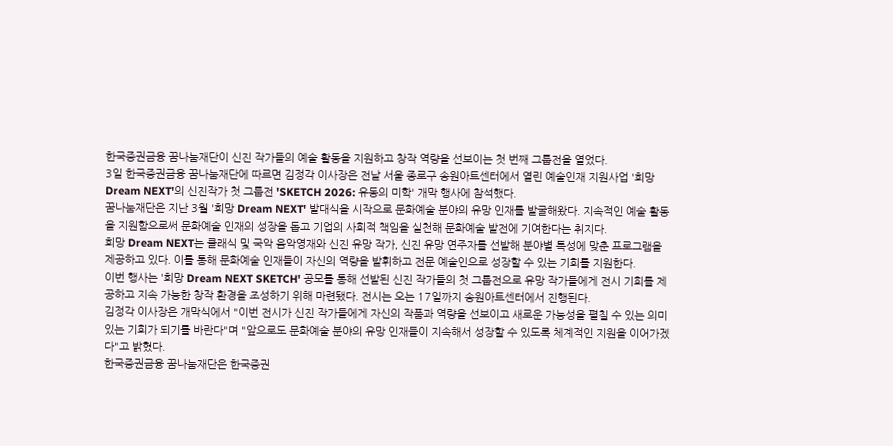한국증권금융 꿈나눔재단이 신진 작가들의 예술 활동을 지원하고 창작 역량을 선보이는 첫 번째 그룹전을 열었다.
3일 한국증권금융 꿈나눔재단에 따르면 김정각 이사장은 전날 서울 종로구 송원아트센터에서 열린 예술인재 지원사업 '희망 Dream NEXT'의 신진작가 첫 그룹전 'SKETCH 2026: 유동의 미학' 개막 행사에 참석했다.
꿈나눔재단은 지난 3월 '희망 Dream NEXT' 발대식을 시작으로 문화예술 분야의 유망 인재를 발굴해왔다. 지속적인 예술 활동을 지원함으로써 문화예술 인재의 성장을 돕고 기업의 사회적 책임을 실천해 문화예술 발전에 기여한다는 취지다.
희망 Dream NEXT는 클래식 및 국악 음악영재와 신진 유망 작가, 신진 유망 연주자를 선발해 분야별 특성에 맞춘 프로그램을 제공하고 있다. 이를 통해 문화예술 인재들이 자신의 역량을 발휘하고 전문 예술인으로 성장할 수 있는 기회를 지원한다.
이번 행사는 '희망 Dream NEXT SKETCH' 공모를 통해 선발된 신진 작가들의 첫 그룹전으로 유망 작가들에게 전시 기회를 제공하고 지속 가능한 창작 환경을 조성하기 위해 마련됐다. 전시는 오는 17일까지 송원아트센터에서 진행된다.
김정각 이사장은 개막식에서 "이번 전시가 신진 작가들에게 자신의 작품과 역량을 선보이고 새로운 가능성을 펼칠 수 있는 의미 있는 기회가 되기를 바란다"며 "앞으로도 문화예술 분야의 유망 인재들이 지속해서 성장할 수 있도록 체계적인 지원을 이어가겠다"고 밝혔다.
한국증권금융 꿈나눔재단은 한국증권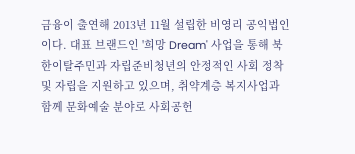금융이 출연해 2013년 11월 설립한 비영리 공익법인이다. 대표 브랜드인 '희망 Dream' 사업을 통해 북한이탈주민과 자립준비청년의 안정적인 사회 정착 및 자립을 지원하고 있으며, 취약계층 복지사업과 함께 문화예술 분야로 사회공헌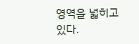영역을 넓히고 있다.